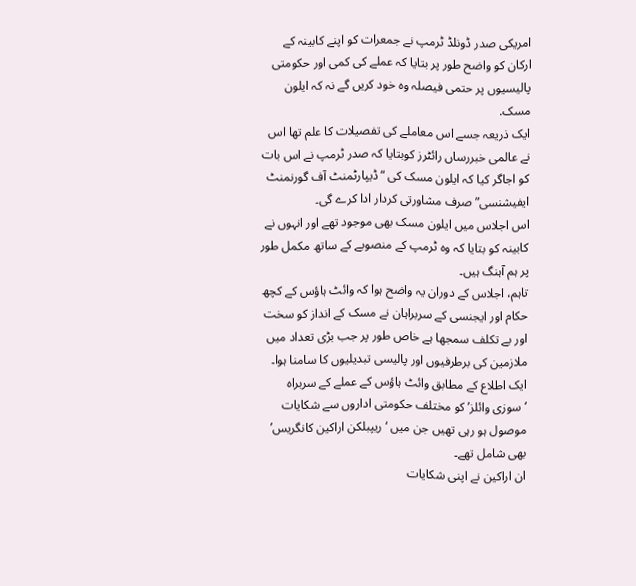امریکی صدر ڈونلڈ ٹرمپ نے جمعرات کو اپنے کابینہ کے ارکان کو واضح طور پر بتایا کہ عملے کی کمی اور حکومتی پالیسیوں پر حتمی فیصلہ وہ خود کریں گے نہ کہ ایلون مسک.
ایک ذریعہ جسے اس معاملے کی تفصیلات کا علم تھا اس نے عالمی خبررساں رائٹرز کوبتایا کہ صدر ٹرمپ نے اس بات کو اجاگر کیا کہ ایلون مسک کی “ڈیپارٹمنٹ آف گورنمنٹ ایفیشنسی” صرف مشاورتی کردار ادا کرے گی۔
اس اجلاس میں ایلون مسک بھی موجود تھے اور انہوں نے کابینہ کو بتایا کہ وہ ٹرمپ کے منصوبے کے ساتھ مکمل طور پر ہم آہنگ ہیں۔
تاہم، اجلاس کے دوران یہ واضح ہوا کہ وائٹ ہاؤس کے کچھ حکام اور ایجنسی کے سربراہان نے مسک کے انداز کو سخت اور بے تکلف سمجھا ہے خاص طور پر جب بڑی تعداد میں ملازمین کی برطرفیوں اور پالیسی تبدیلیوں کا سامنا ہوا۔
ایک اطلاع کے مطابق وائٹ ہاؤس کے عملے کے سربراہ ‘سوزی وائلز’ کو مختلف حکومتی اداروں سے شکایات موصول ہو رہی تھیں جن میں ‘ریپبلکن اراکین کانگریس’ بھی شامل تھے۔
ان اراکین نے اپنی شکایات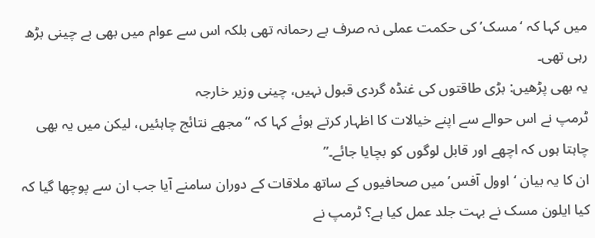میں کہا کہ ‘مسک’ کی حکمت عملی نہ صرف بے رحمانہ تھی بلکہ اس سے عوام میں بھی بے چینی بڑھ رہی تھی۔
یہ بھی پڑھیں: بڑی طاقتوں کی غنڈہ گردی قبول نہیں، چینی وزیر خارجہ
ٹرمپ نے اس حوالے سے اپنے خیالات کا اظہار کرتے ہوئے کہا کہ “مجھے نتائج چاہئیں، لیکن میں یہ بھی چاہتا ہوں کہ اچھے اور قابل لوگوں کو بچایا جائے۔”
ان کا یہ بیان ‘اوول آفس’ میں صحافیوں کے ساتھ ملاقات کے دوران سامنے آیا جب ان سے پوچھا گیا کہ کیا ایلون مسک نے بہت جلد عمل کیا ہے؟ ٹرمپ نے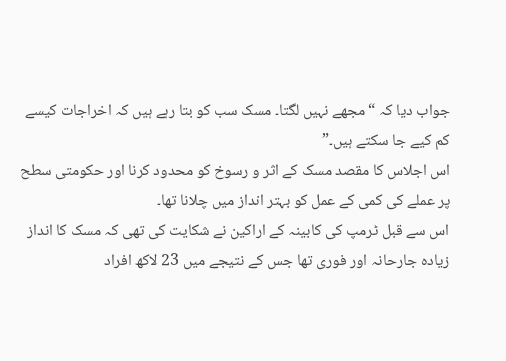جواب دیا کہ “مجھے نہیں لگتا۔ مسک سب کو بتا رہے ہیں کہ اخراجات کیسے کم کیے جا سکتے ہیں۔”
اس اجلاس کا مقصد مسک کے اثر و رسوخ کو محدود کرنا اور حکومتی سطح پر عملے کی کمی کے عمل کو بہتر انداز میں چلانا تھا۔
اس سے قبل ٹرمپ کی کابینہ کے اراکین نے شکایت کی تھی کہ مسک کا انداز زیادہ جارحانہ اور فوری تھا جس کے نتیجے میں 23 لاکھ افراد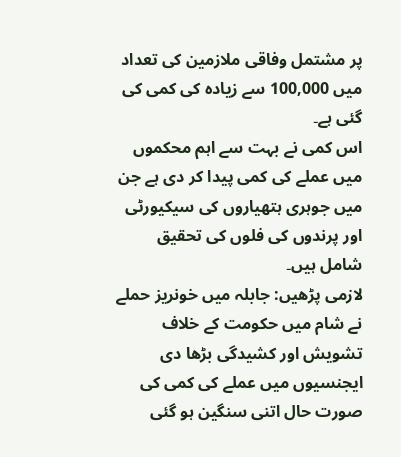پر مشتمل وفاقی ملازمین کی تعداد میں 100,000 سے زیادہ کی کمی کی گئی ہے۔
اس کمی نے بہت سے اہم محکموں میں عملے کی کمی پیدا کر دی ہے جن میں جوہری ہتھیاروں کی سیکیورٹی اور پرندوں کی فلوں کی تحقیق شامل ہیں۔
لازمی پڑھیں: جابلہ میں خونریز حملے نے شام میں حکومت کے خلاف تشویش اور کشیدگی بڑھا دی
ایجنسیوں میں عملے کی کمی کی صورت حال اتنی سنگین ہو گئی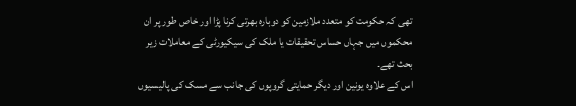تھی کہ حکومت کو متعدد ملازمین کو دوبارہ بھرتی کرنا پڑا اور خاص طور پر ان محکموں میں جہاں حساس تحقیقات یا ملک کی سیکیورٹی کے معاملات زیر بحث تھے۔
اس کے علاوہ یونین اور دیگر حمایتی گروپوں کی جانب سے مسک کی پالیسیوں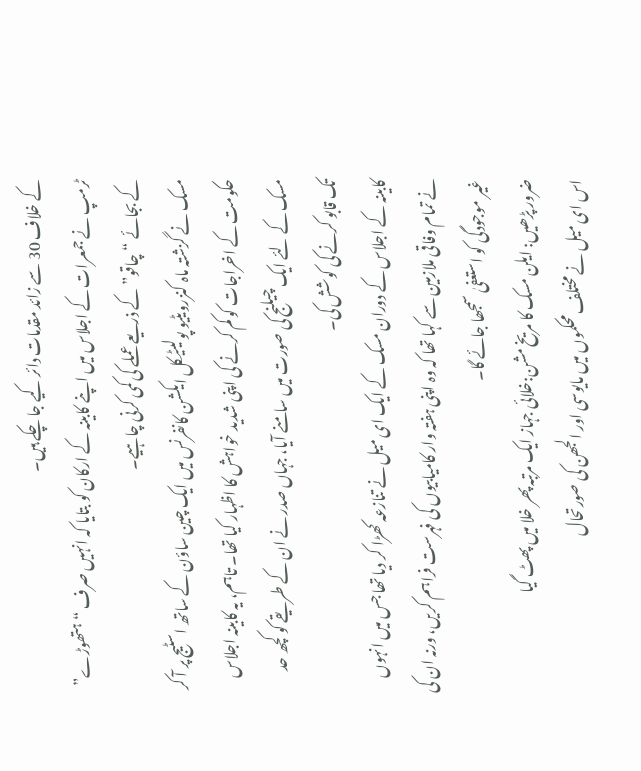کے خلاف 30 سے زائد مقدمات دائر کیے جا چکے ہیں۔
ٹرمپ نے جمعرات کے اجلاس میں اپنے کابینہ کے ارکان کو بتایا کہ انہیں صرف “ہتھوڑے” کے بجائے “چاقو” کے ذریعے عملے کی کمی کرنی چاہیے۔
مسک نے گزشتہ ماہ کنزرویٹیو پولیٹیکل ایکشن کانفرنس میں ایک چین ساؤن کے ساتھ اسٹیج پر آ کر حکومت کے اخراجات کو کم کرنے کی اپنی شدید خواہش کا اظہار کیا تھا۔ تاہم، یہ کابینہ اجلاس مسک کے لئے ایک چیلنج کی صورت میں سامنے آیا، جہاں صدر نے ان کے طریقے کو کچھ حد تک قابو کرنے کی کوشش کی۔
کابینہ کے اجلاس کے دوران مسک کے ایک ای میل نے تنازعہ کھڑا کر دیا تھا جس میں انہوں نے تمام وفاقی ملازمین سے کہا تھا کہ وہ اپنی ہفتہ وار کامیابیوں کی فہرست فراہم کریں، ورنہ ان کی غیر موجودگی کو استعفیٰ سمجھا جائے گا۔
ضرور پڑھیں: ایلن مسک کا مریخ مشن:خلائی جہاز ایک مرتبہ پھر خلا میں پھٹ گیا
اس ای میل نے مختلف محکموں میں مایوسی اور الجھن کی صورتحال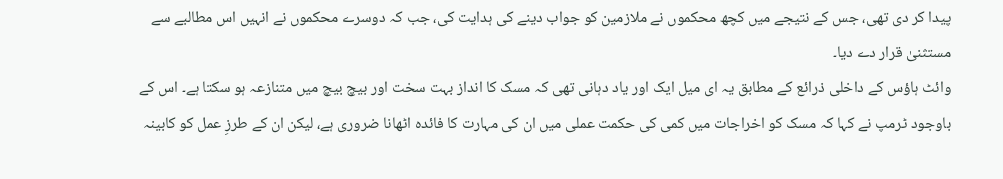پیدا کر دی تھی، جس کے نتیجے میں کچھ محکموں نے ملازمین کو جواب دینے کی ہدایت کی، جب کہ دوسرے محکموں نے انہیں اس مطالبے سے مستثنیٰ قرار دے دیا۔
وائٹ ہاؤس کے داخلی ذرائع کے مطابق یہ ای میل ایک اور یاد دہانی تھی کہ مسک کا انداز بہت سخت اور بیچ بیچ میں متنازعہ ہو سکتا ہے۔ اس کے باوجود ٹرمپ نے کہا کہ مسک کو اخراجات میں کمی کی حکمت عملی میں ان کی مہارت کا فائدہ اٹھانا ضروری ہے، لیکن ان کے طرزِ عمل کو کابینہ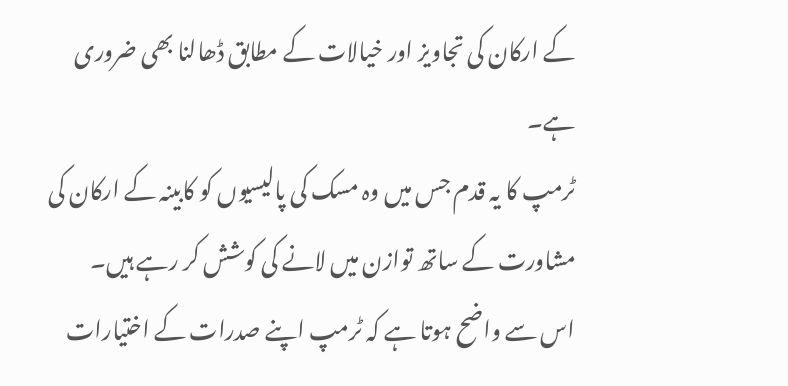کے ارکان کی تجاویز اور خیالات کے مطابق ڈھالنا بھی ضروری ہے۔
ٹرمپ کا یہ قدم جس میں وہ مسک کی پالیسیوں کو کابینہ کے ارکان کی مشاورت کے ساتھ توازن میں لانے کی کوشش کر رہے ہیں۔
اس سے واضح ہوتا ہے کہ ٹرمپ اپنے صدرات کے اختیارات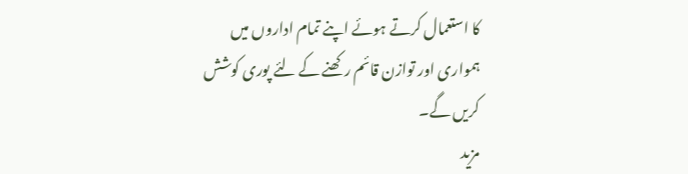کا استعمال کرتے ہوئے اپنے تمام اداروں میں ہمواری اور توازن قائم رکھنے کے لئے پوری کوشش کریں گے۔
مزید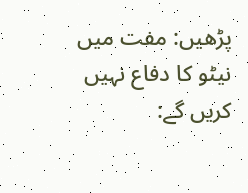پڑھیں: مفت میں نیٹو کا دفاع نہیں کریں گے: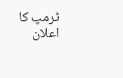ٹرمپ کا اعلان